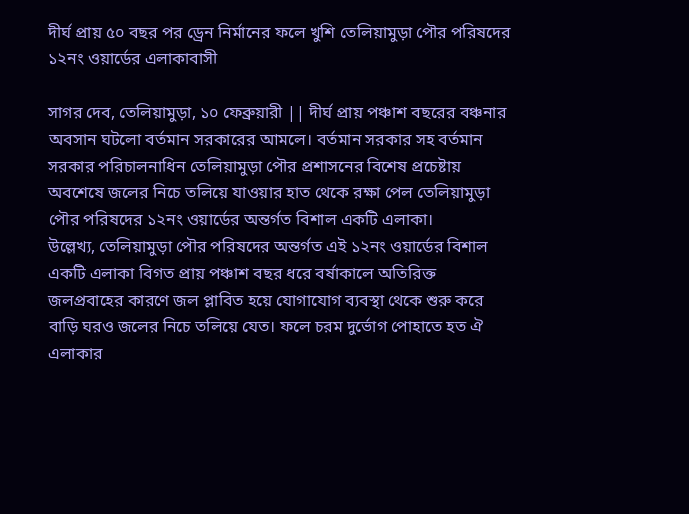দীর্ঘ প্রায় ৫০ বছর পর ড্রেন নির্মানের ফলে খুশি তেলিয়ামুড়া পৌর পরিষদের ১২নং ওয়ার্ডের এলাকাবাসী

সাগর দেব, তেলিয়ামুড়া, ১০ ফেব্রুয়ারী || দীর্ঘ প্রায় পঞ্চাশ বছরের বঞ্চনার অবসান ঘটলো বর্তমান সরকারের আমলে। বর্তমান সরকার সহ বর্তমান সরকার পরিচালনাধিন তেলিয়ামুড়া পৌর প্রশাসনের বিশেষ প্রচেষ্টায় অবশেষে জলের নিচে তলিয়ে যাওয়ার হাত থেকে রক্ষা পেল তেলিয়ামুড়া পৌর পরিষদের ১২নং ওয়ার্ডের অন্তর্গত বিশাল একটি এলাকা।
উল্লেখ্য, তেলিয়ামুড়া পৌর পরিষদের অন্তর্গত এই ১২নং ওয়ার্ডের বিশাল একটি এলাকা বিগত প্রায় পঞ্চাশ বছর ধরে বর্ষাকালে অতিরিক্ত জলপ্রবাহের কারণে জল প্লাবিত হয়ে যোগাযোগ ব্যবস্থা থেকে শুরু করে বাড়ি ঘরও জলের নিচে তলিয়ে যেত। ফলে চরম দুর্ভোগ পোহাতে হত ঐ এলাকার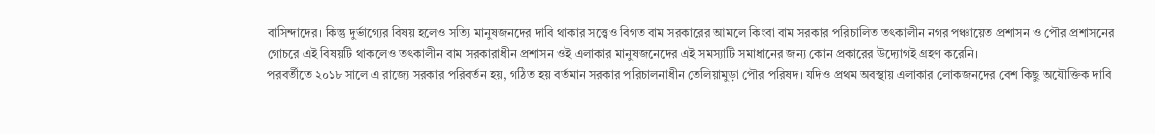বাসিন্দাদের। কিন্তু দুর্ভাগ্যের বিষয় হলেও সত্যি মানুষজনদের দাবি থাকার সত্ত্বেও বিগত বাম সরকারের আমলে কিংবা বাম সরকার পরিচালিত তৎকালীন নগর পঞ্চায়েত প্রশাসন ও পৌর প্রশাসনের গোচরে এই বিষয়টি থাকলেও তৎকালীন বাম সরকারাধীন প্রশাসন ওই এলাকার মানুষজনেদের এই সমস্যাটি সমাধানের জন্য কোন প্রকারের উদ্যোগই গ্রহণ করেনি।
পরবর্তীতে ২০১৮ সালে এ রাজ্যে সরকার পরিবর্তন হয়, গঠিত হয় বর্তমান সরকার পরিচালনাধীন তেলিয়ামুড়া পৌর পরিষদ। যদিও প্রথম অবস্থায় এলাকার লোকজনদের বেশ কিছু অযৌক্তিক দাবি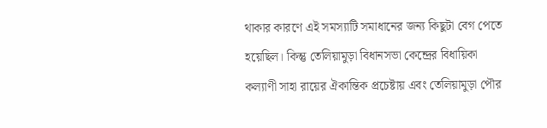থাকার কারণে এই সমস্যাটি সমাধানের জন্য কিছুটা বেগ পেতে হয়েছিল। কিন্তু তেলিয়ামুড়া বিধানসভা কেন্দ্রের বিধায়িকা কল্যাণী সাহা রায়ের ঐকান্তিক প্রচেষ্টায় এবং তেলিয়ামুড়া পৌর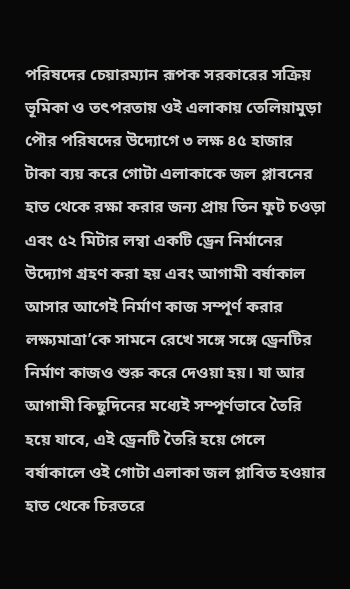পরিষদের চেয়ারম্যান রূপক সরকারের সক্রিয় ভূমিকা ও তৎপরতায় ওই এলাকায় তেলিয়ামুড়া পৌর পরিষদের উদ্যোগে ৩ লক্ষ ৪৫ হাজার টাকা ব্যয় করে গোটা এলাকাকে জল প্লাবনের হাত থেকে রক্ষা করার জন্য প্রায় তিন ফুট চওড়া এবং ৫২ মিটার লম্বা একটি ড্রেন নির্মানের উদ্যোগ গ্রহণ করা হয় এবং আগামী বর্ষাকাল আসার আগেই নির্মাণ কাজ সম্পূর্ণ করার লক্ষ্যমাত্রা’কে সামনে রেখে সঙ্গে সঙ্গে ড্রেনটির নির্মাণ কাজও শুরু করে দেওয়া হয়। যা আর আগামী কিছুদিনের মধ্যেই সম্পূর্ণভাবে তৈরি হয়ে যাবে, এই ড্রেনটি তৈরি হয়ে গেলে বর্ষাকালে ওই গোটা এলাকা জল প্লাবিত হওয়ার হাত থেকে চিরতরে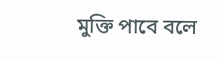মুক্তি পাবে বলে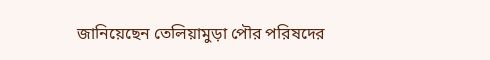জানিয়েছেন তেলিয়ামুড়া পৌর পরিষদের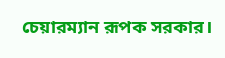চেয়ারম্যান রূপক সরকার।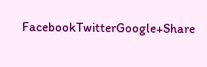FacebookTwitterGoogle+Share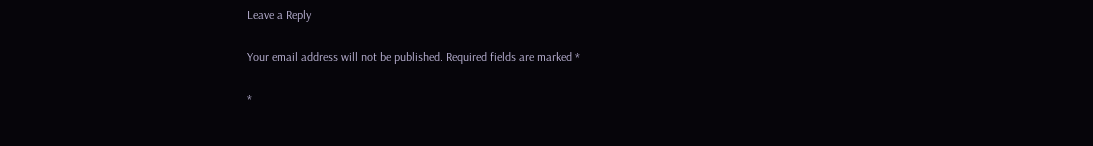Leave a Reply

Your email address will not be published. Required fields are marked *

*